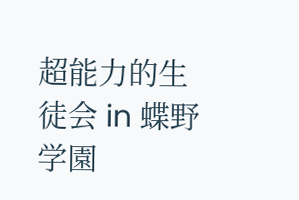超能力的生徒会 in 蝶野学園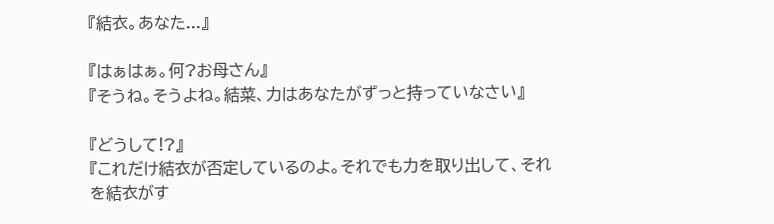『結衣。あなた...』

『はぁはぁ。何?お母さん』
『そうね。そうよね。結菜、力はあなたがずっと持っていなさい』

『どうして!?』
『これだけ結衣が否定しているのよ。それでも力を取り出して、それを結衣がす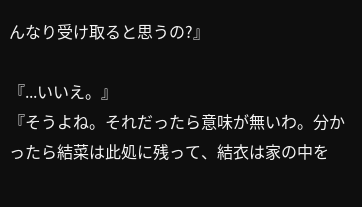んなり受け取ると思うの?』

『...いいえ。』
『そうよね。それだったら意味が無いわ。分かったら結菜は此処に残って、結衣は家の中を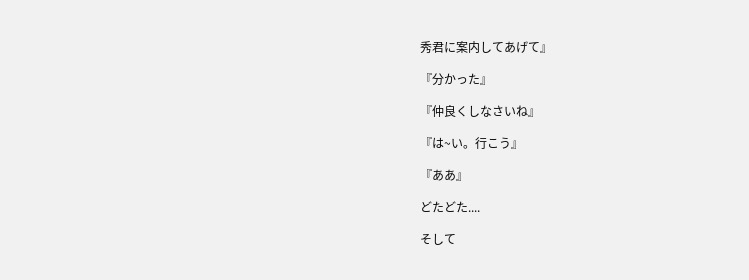秀君に案内してあげて』

『分かった』

『仲良くしなさいね』

『は~い。行こう』

『ああ』

どたどた....

そして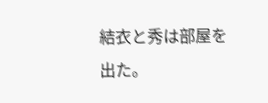結衣と秀は部屋を出た。